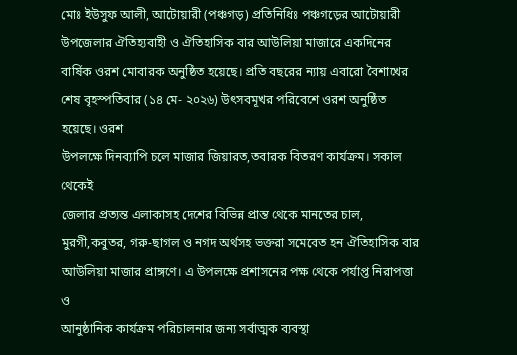মোঃ ইউসুফ আলী, আটোয়ারী (পঞ্চগড়) প্রতিনিধিঃ পঞ্চগড়ের আটোয়ারী
উপজেলার ঐতিহ্যবাহী ও ঐতিহাসিক বার আউলিয়া মাজারে একদিনের
বার্ষিক ওরশ মোবারক অনুষ্ঠিত হয়েছে। প্রতি বছরের ন্যায় এবারো বৈশাখের
শেষ বৃহস্পতিবার (১৪ মে- ২০২৬) উৎসবমূখর পরিবেশে ওরশ অনুষ্ঠিত হয়েছে। ওরশ
উপলক্ষে দিনব্যাপি চলে মাজার জিয়ারত,তবারক বিতরণ কার্যক্রম। সকাল থেকেই
জেলার প্রত্যন্ত এলাকাসহ দেশের বিভিন্ন প্রান্ত থেকে মানতের চাল,
মুরগী,কবুতর, গরু-ছাগল ও নগদ অর্থসহ ভক্তরা সমেবেত হন ঐতিহাসিক বার
আউলিয়া মাজার প্রাঙ্গণে। এ উপলক্ষে প্রশাসনের পক্ষ থেকে পর্যাপ্ত নিরাপত্তা ও
আনুষ্ঠানিক কার্যক্রম পরিচালনার জন্য সর্বাত্মক ব্যবস্থা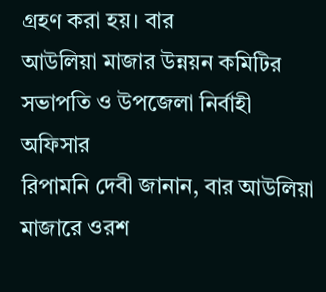গ্রহণ করা হয়। বার
আউলিয়া মাজার উন্নয়ন কমিটির সভাপতি ও উপজেলা নির্বাহী অফিসার
রিপামনি দেবী জানান, বার আউলিয়া মাজারে ওরশ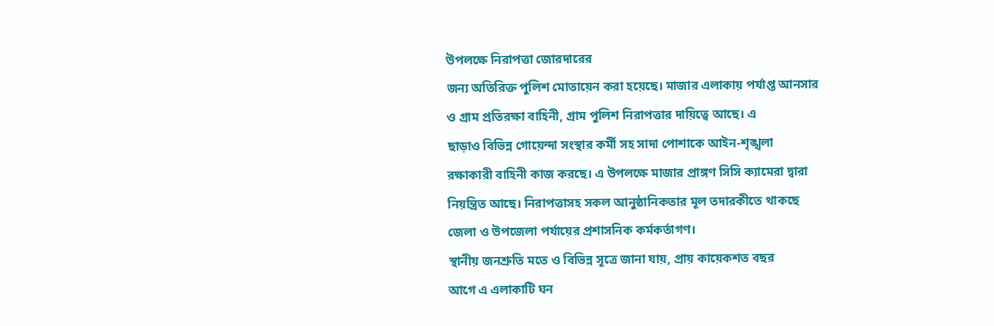উপলক্ষে নিরাপত্তা জোরদারের
জন্য অতিরিক্ত পুলিশ মোতায়েন করা হয়েছে। মাজার এলাকায় পর্যাপ্ত আনসার
ও গ্রাম প্রতিরক্ষা বাহিনী, গ্রাম পুলিশ নিরাপত্তার দায়িত্বে আছে। এ
ছাড়াও বিভিন্ন গোয়েন্দা সংস্থার কর্মী সহ সাদা পোশাকে আইন-শৃঙ্খলা
রক্ষাকারী বাহিনী কাজ করছে। এ উপলক্ষে মাজার প্রাঙ্গণ সিসি ক্যামেরা দ্বারা
নিয়ন্ত্রিত আছে। নিরাপত্তাসহ সকল আনুষ্ঠানিকতার মূল তদারকীতে থাকছে
জেলা ও উপজেলা পর্যায়ের প্রশাসনিক কর্মকর্তাগণ।
স্থানীয় জনশ্রুতি মতে ও বিভিন্ন সূত্রে জানা যায়, প্রায় কায়েকশত বছর
আগে এ এলাকাটি ঘন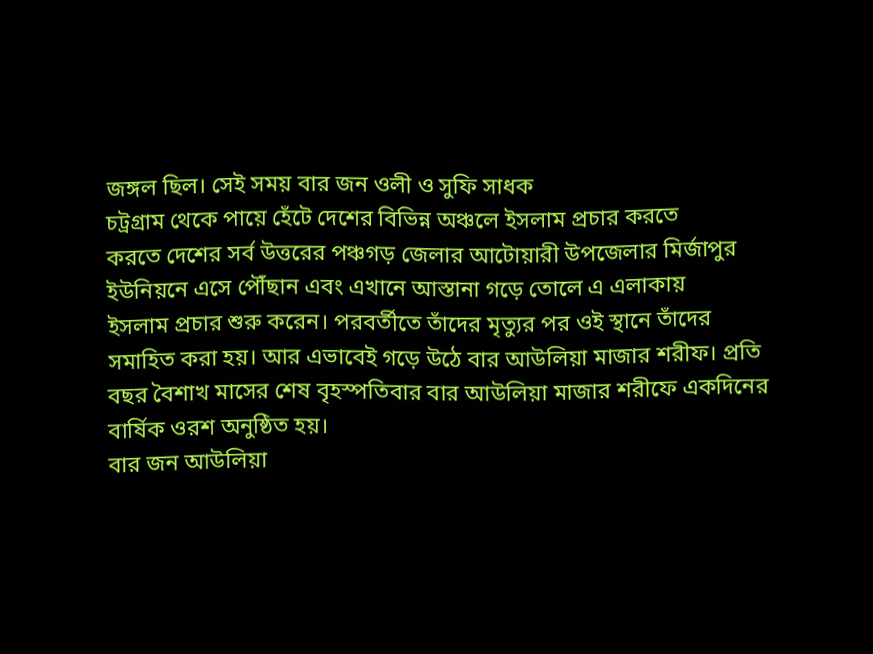জঙ্গল ছিল। সেই সময় বার জন ওলী ও সুফি সাধক
চট্রগ্রাম থেকে পায়ে হেঁটে দেশের বিভিন্ন অঞ্চলে ইসলাম প্রচার করতে
করতে দেশের সর্ব উত্তরের পঞ্চগড় জেলার আটোয়ারী উপজেলার মির্জাপুর
ইউনিয়নে এসে পৌঁছান এবং এখানে আস্তানা গড়ে তোলে এ এলাকায়
ইসলাম প্রচার শুরু করেন। পরবর্তীতে তাঁদের মৃত্যুর পর ওই স্থানে তাঁদের
সমাহিত করা হয়। আর এভাবেই গড়ে উঠে বার আউলিয়া মাজার শরীফ। প্রতি
বছর বৈশাখ মাসের শেষ বৃহস্পতিবার বার আউলিয়া মাজার শরীফে একদিনের
বার্ষিক ওরশ অনুষ্ঠিত হয়।
বার জন আউলিয়া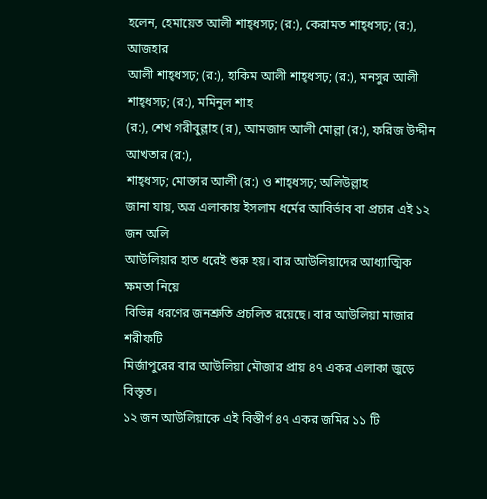হলেন, হেমায়েত আলী শাহ্ধসঢ়; (র:), কেরামত শাহ্ধসঢ়; (র:), আজহার
আলী শাহ্ধসঢ়; (র:), হাকিম আলী শাহ্ধসঢ়; (র:), মনসুর আলী শাহ্ধসঢ়; (র:), মমিনুল শাহ
(র:), শেখ গরীবুল্লাহ (র), আমজাদ আলী মোল্লা (র:), ফরিজ উদ্দীন আখতার (র:),
শাহ্ধসঢ়; মোক্তার আলী (র:) ও শাহ্ধসঢ়; অলিউল্লাহ
জানা যায়, অত্র এলাকায় ইসলাম ধর্মের আবির্ভাব বা প্রচার এই ১২ জন অলি
আউলিয়ার হাত ধরেই শুরু হয়। বার আউলিয়াদের আধ্যাত্মিক ক্ষমতা নিয়ে
বিভিন্ন ধরণের জনশ্রুতি প্রচলিত রয়েছে। বার আউলিয়া মাজার শরীফটি
মির্জাপুরের বার আউলিয়া মৌজার প্রায় ৪৭ একর এলাকা জুড়ে বিস্তৃত।
১২ জন আউলিয়াকে এই বিস্তীর্ণ ৪৭ একর জমির ১১ টি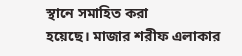স্থানে সমাহিত করা
হয়েছে। মাজার শরীফ এলাকার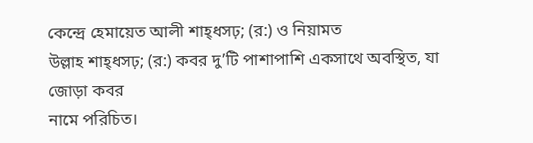কেন্দ্রে হেমায়েত আলী শাহ্ধসঢ়; (র:) ও নিয়ামত
উল্লাহ শাহ্ধসঢ়; (র:) কবর দু’টি পাশাপাশি একসাথে অবস্থিত, যা জোড়া কবর
নামে পরিচিত।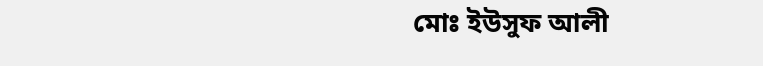মোঃ ইউসুফ আলী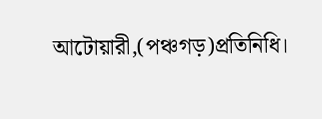আটোয়ারী,(পঞ্চগড়)প্রতিনিধি।